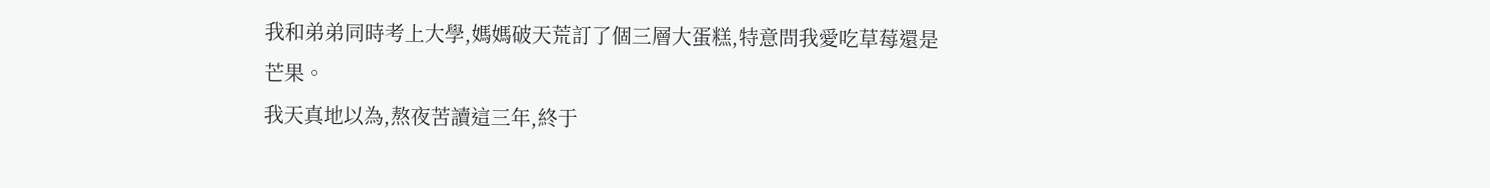我和弟弟同時考上大學,媽媽破天荒訂了個三層大蛋糕,特意問我愛吃草莓還是芒果。
我天真地以為,熬夜苦讀這三年,終于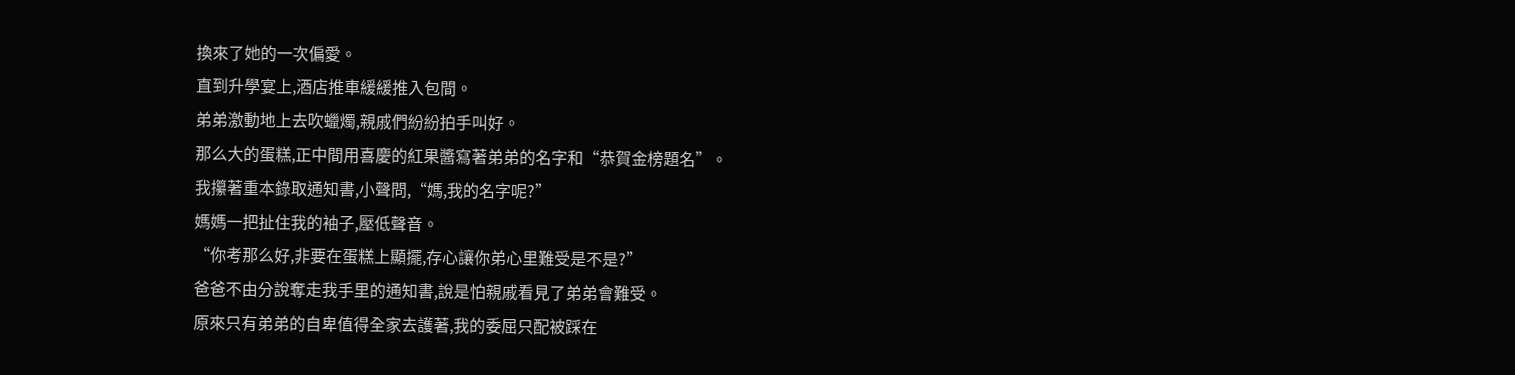換來了她的一次偏愛。
直到升學宴上,酒店推車緩緩推入包間。
弟弟激動地上去吹蠟燭,親戚們紛紛拍手叫好。
那么大的蛋糕,正中間用喜慶的紅果醬寫著弟弟的名字和“恭賀金榜題名”。
我攥著重本錄取通知書,小聲問,“媽,我的名字呢?”
媽媽一把扯住我的袖子,壓低聲音。
“你考那么好,非要在蛋糕上顯擺,存心讓你弟心里難受是不是?”
爸爸不由分說奪走我手里的通知書,說是怕親戚看見了弟弟會難受。
原來只有弟弟的自卑值得全家去護著,我的委屈只配被踩在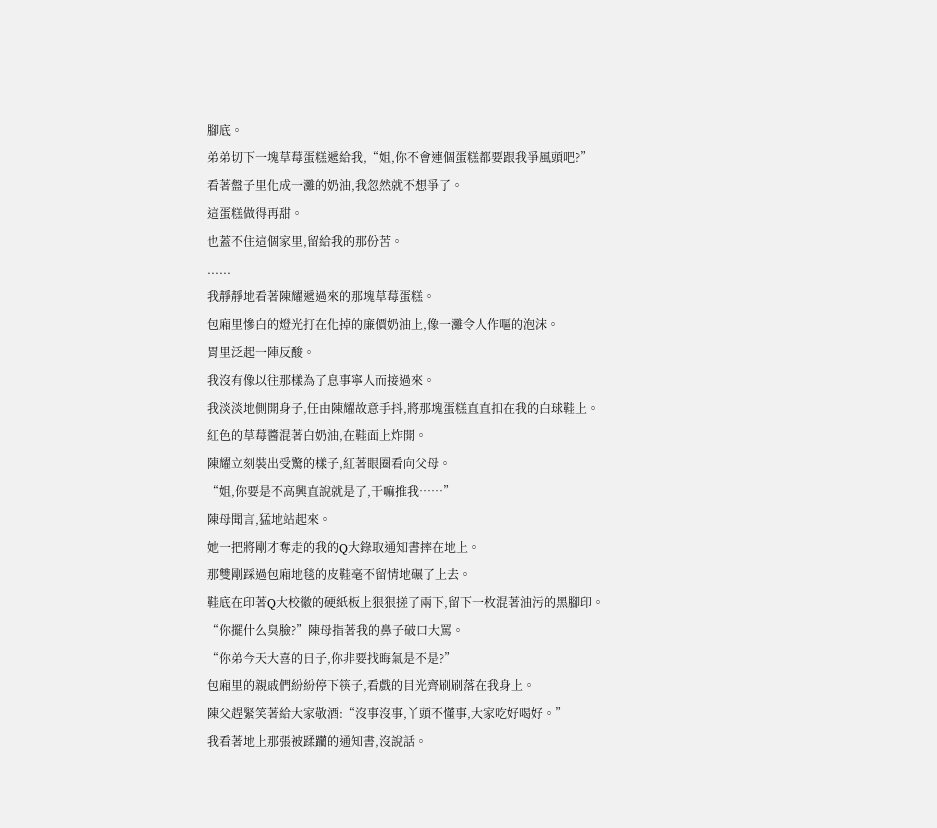腳底。
弟弟切下一塊草莓蛋糕遞給我,“姐,你不會連個蛋糕都要跟我爭風頭吧?”
看著盤子里化成一灘的奶油,我忽然就不想爭了。
這蛋糕做得再甜。
也蓋不住這個家里,留給我的那份苦。
......
我靜靜地看著陳耀遞過來的那塊草莓蛋糕。
包廂里慘白的燈光打在化掉的廉價奶油上,像一灘令人作嘔的泡沫。
胃里泛起一陣反酸。
我沒有像以往那樣為了息事寧人而接過來。
我淡淡地側開身子,任由陳耀故意手抖,將那塊蛋糕直直扣在我的白球鞋上。
紅色的草莓醬混著白奶油,在鞋面上炸開。
陳耀立刻裝出受驚的樣子,紅著眼圈看向父母。
“姐,你要是不高興直說就是了,干嘛推我……”
陳母聞言,猛地站起來。
她一把將剛才奪走的我的Q大錄取通知書摔在地上。
那雙剛踩過包廂地毯的皮鞋毫不留情地碾了上去。
鞋底在印著Q大校徽的硬紙板上狠狠搓了兩下,留下一枚混著油污的黑腳印。
“你擺什么臭臉?”陳母指著我的鼻子破口大罵。
“你弟今天大喜的日子,你非要找晦氣是不是?”
包廂里的親戚們紛紛停下筷子,看戲的目光齊刷刷落在我身上。
陳父趕緊笑著給大家敬酒:“沒事沒事,丫頭不懂事,大家吃好喝好。”
我看著地上那張被蹂躪的通知書,沒說話。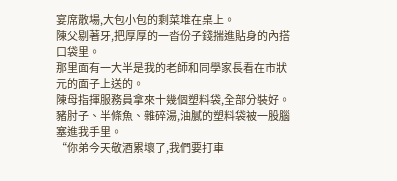宴席散場,大包小包的剩菜堆在桌上。
陳父剔著牙,把厚厚的一沓份子錢揣進貼身的內搭口袋里。
那里面有一大半是我的老師和同學家長看在市狀元的面子上送的。
陳母指揮服務員拿來十幾個塑料袋,全部分裝好。
豬肘子、半條魚、雜碎湯,油膩的塑料袋被一股腦塞進我手里。
“你弟今天敬酒累壞了,我們要打車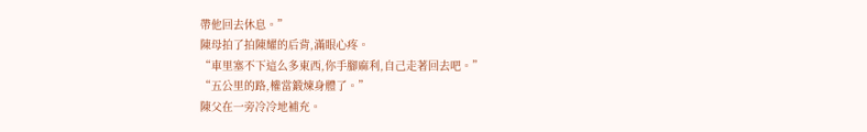帶他回去休息。”
陳母拍了拍陳耀的后背,滿眼心疼。
“車里塞不下這么多東西,你手腳麻利,自己走著回去吧。”
“五公里的路,權當鍛煉身體了。”
陳父在一旁冷冷地補充。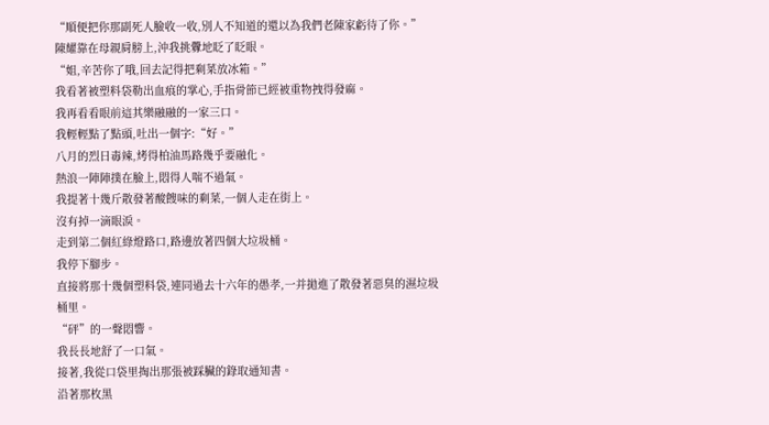“順便把你那副死人臉收一收,別人不知道的還以為我們老陳家虧待了你。”
陳耀靠在母親肩膀上,沖我挑釁地眨了眨眼。
“姐,辛苦你了哦,回去記得把剩菜放冰箱。”
我看著被塑料袋勒出血痕的掌心,手指骨節已經被重物拽得發麻。
我再看看眼前這其樂融融的一家三口。
我輕輕點了點頭,吐出一個字:“好。”
八月的烈日毒辣,烤得柏油馬路幾乎要融化。
熱浪一陣陣撲在臉上,悶得人喘不過氣。
我提著十幾斤散發著酸餿味的剩菜,一個人走在街上。
沒有掉一滴眼淚。
走到第二個紅綠燈路口,路邊放著四個大垃圾桶。
我停下腳步。
直接將那十幾個塑料袋,連同過去十六年的愚孝,一并拋進了散發著惡臭的濕垃圾桶里。
“砰”的一聲悶響。
我長長地舒了一口氣。
接著,我從口袋里掏出那張被踩臟的錄取通知書。
沿著那枚黑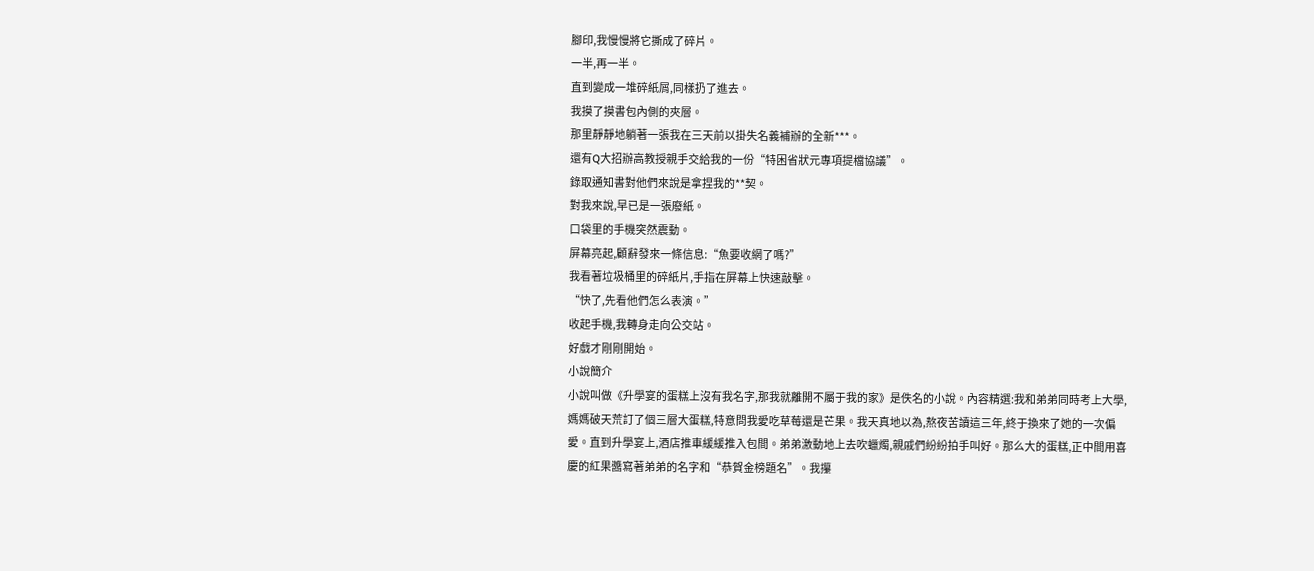腳印,我慢慢將它撕成了碎片。
一半,再一半。
直到變成一堆碎紙屑,同樣扔了進去。
我摸了摸書包內側的夾層。
那里靜靜地躺著一張我在三天前以掛失名義補辦的全新***。
還有Q大招辦高教授親手交給我的一份“特困省狀元專項提檔協議”。
錄取通知書對他們來說是拿捏我的**契。
對我來說,早已是一張廢紙。
口袋里的手機突然震動。
屏幕亮起,顧辭發來一條信息:“魚要收網了嗎?”
我看著垃圾桶里的碎紙片,手指在屏幕上快速敲擊。
“快了,先看他們怎么表演。”
收起手機,我轉身走向公交站。
好戲才剛剛開始。
小說簡介
小說叫做《升學宴的蛋糕上沒有我名字,那我就離開不屬于我的家》是佚名的小說。內容精選:我和弟弟同時考上大學,媽媽破天荒訂了個三層大蛋糕,特意問我愛吃草莓還是芒果。我天真地以為,熬夜苦讀這三年,終于換來了她的一次偏愛。直到升學宴上,酒店推車緩緩推入包間。弟弟激動地上去吹蠟燭,親戚們紛紛拍手叫好。那么大的蛋糕,正中間用喜慶的紅果醬寫著弟弟的名字和“恭賀金榜題名”。我攥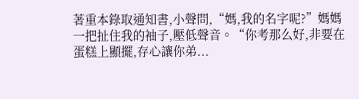著重本錄取通知書,小聲問,“媽,我的名字呢?”媽媽一把扯住我的袖子,壓低聲音。“你考那么好,非要在蛋糕上顯擺,存心讓你弟...